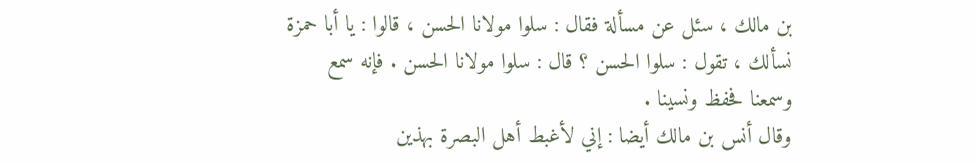بن مالك ، سئل عن مسألة فقال : سلوا مولانا الحسن ، قالوا : يا أبا حمزة نسألك ، تقول : سلوا الحسن ؟ قال : سلوا مولانا الحسن . فإنه سمع وسمعنا فحفظ ونسينا .
وقال أنس بن مالك أيضا : إني لأغبط أهل البصرة بهذين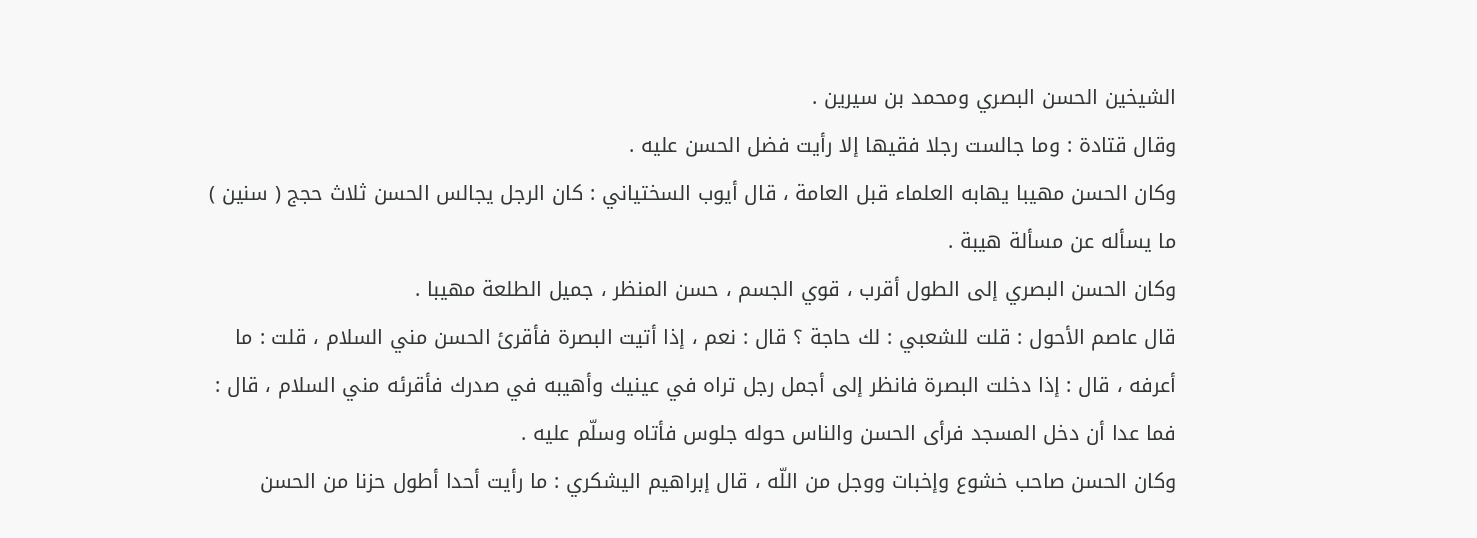الشيخين الحسن البصري ومحمد بن سيرين .
وقال قتادة : وما جالست رجلا فقيها إلا رأيت فضل الحسن عليه .
وكان الحسن مهيبا يهابه العلماء قبل العامة ، قال أيوب السختياني : كان الرجل يجالس الحسن ثلاث حجج ( سنين ) ما يسأله عن مسألة هيبة .
وكان الحسن البصري إلى الطول أقرب ، قوي الجسم ، حسن المنظر ، جميل الطلعة مهيبا .
قال عاصم الأحول : قلت للشعبي : لك حاجة ؟ قال : نعم ، إذا أتيت البصرة فأقرئ الحسن مني السلام ، قلت : ما أعرفه ، قال : إذا دخلت البصرة فانظر إلى أجمل رجل تراه في عينيك وأهيبه في صدرك فأقرئه مني السلام ، قال :
فما عدا أن دخل المسجد فرأى الحسن والناس حوله جلوس فأتاه وسلّم عليه .
وكان الحسن صاحب خشوع وإخبات ووجل من اللّه ، قال إبراهيم اليشكري : ما رأيت أحدا أطول حزنا من الحسن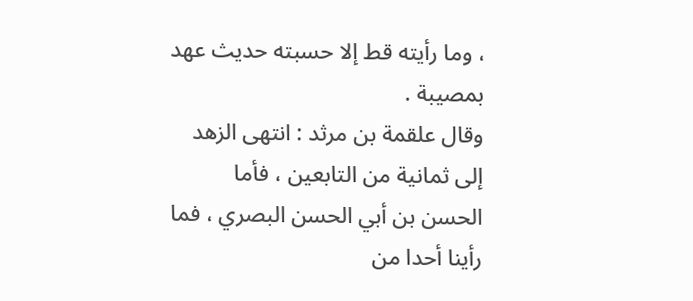، وما رأيته قط إلا حسبته حديث عهد بمصيبة .
وقال علقمة بن مرثد : انتهى الزهد إلى ثمانية من التابعين ، فأما الحسن بن أبي الحسن البصري ، فما رأينا أحدا من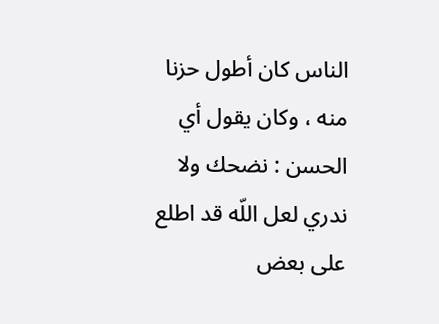الناس كان أطول حزنا منه ، وكان يقول أي الحسن : نضحك ولا ندري لعل اللّه قد اطلع على بعض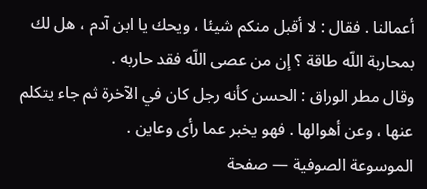أعمالنا . فقال : لا أقبل منكم شيئا ، ويحك يا ابن آدم ، هل لك بمحاربة اللّه طاقة ؟ إن من عصى اللّه فقد حاربه .
وقال مطر الوراق : الحسن كأنه رجل كان في الآخرة ثم جاء يتكلم عنها ، وعن أهوالها . فهو يخبر عما رأى وعاين .
الموسوعة الصوفية — صفحة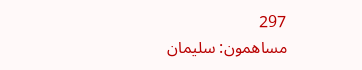297
مساهمون: سليمان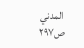المدني
ص٢٩٧